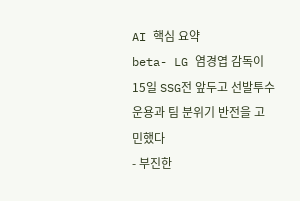AI 핵심 요약
beta- LG 염경엽 감독이 15일 SSG전 앞두고 선발투수 운용과 팀 분위기 반전을 고민했다
- 부진한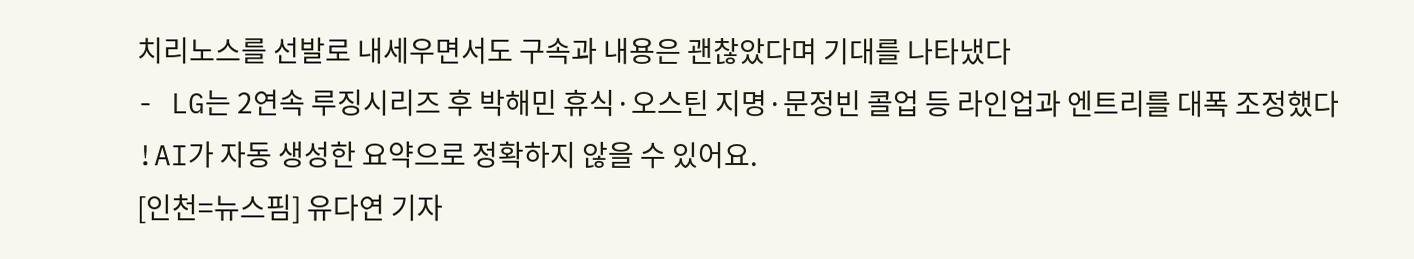치리노스를 선발로 내세우면서도 구속과 내용은 괜찮았다며 기대를 나타냈다
- LG는 2연속 루징시리즈 후 박해민 휴식·오스틴 지명·문정빈 콜업 등 라인업과 엔트리를 대폭 조정했다
!AI가 자동 생성한 요약으로 정확하지 않을 수 있어요.
[인천=뉴스핌] 유다연 기자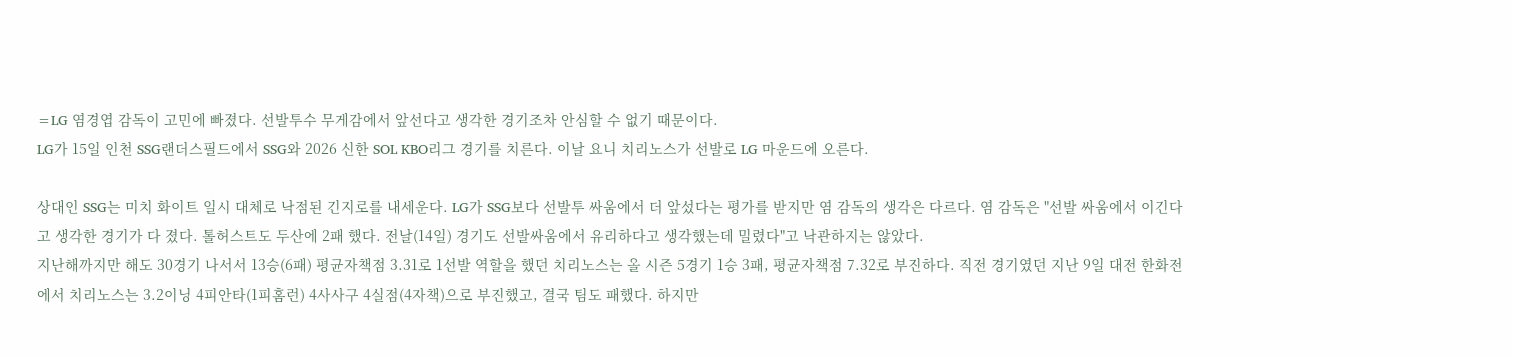=LG 염경엽 감독이 고민에 빠졌다. 선발투수 무게감에서 앞선다고 생각한 경기조차 안심할 수 없기 때문이다.
LG가 15일 인천 SSG랜더스필드에서 SSG와 2026 신한 SOL KBO리그 경기를 치른다. 이날 요니 치리노스가 선발로 LG 마운드에 오른다.

상대인 SSG는 미치 화이트 일시 대체로 낙점된 긴지로를 내세운다. LG가 SSG보다 선발투 싸움에서 더 앞섰다는 평가를 받지만 염 감독의 생각은 다르다. 염 감독은 "선발 싸움에서 이긴다고 생각한 경기가 다 졌다. 톨허스트도 두산에 2패 했다. 전날(14일) 경기도 선발싸움에서 유리하다고 생각했는데 밀렸다"고 낙관하지는 않았다.
지난해까지만 해도 30경기 나서서 13승(6패) 평균자책점 3.31로 1선발 역할을 했던 치리노스는 올 시즌 5경기 1승 3패, 평균자책점 7.32로 부진하다. 직전 경기였던 지난 9일 대전 한화전에서 치리노스는 3.2이닝 4피안타(1피홈런) 4사사구 4실점(4자책)으로 부진했고, 결국 팀도 패했다. 하지만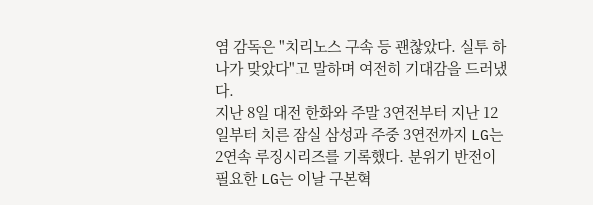염 감독은 "치리노스 구속 등 괜찮았다. 실투 하나가 맞았다"고 말하며 여전히 기대감을 드러냈다.
지난 8일 대전 한화와 주말 3연전부터 지난 12일부터 치른 잠실 삼성과 주중 3연전까지 LG는 2연속 루징시리즈를 기록했다. 분위기 반전이 필요한 LG는 이날 구본혁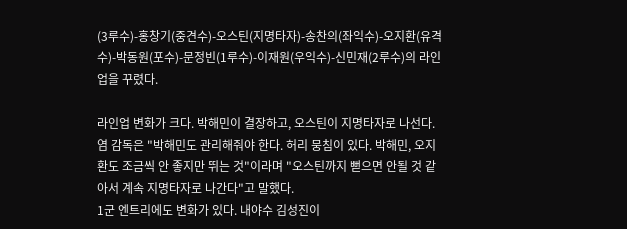(3루수)-홍창기(중견수)-오스틴(지명타자)-송찬의(좌익수)-오지환(유격수)-박동원(포수)-문정빈(1루수)-이재원(우익수)-신민재(2루수)의 라인업을 꾸렸다.

라인업 변화가 크다. 박해민이 결장하고, 오스틴이 지명타자로 나선다. 염 감독은 "박해민도 관리해줘야 한다. 허리 뭉침이 있다. 박해민, 오지환도 조금씩 안 좋지만 뛰는 것"이라며 "오스틴까지 뻗으면 안될 것 같아서 계속 지명타자로 나간다"고 말했다.
1군 엔트리에도 변화가 있다. 내야수 김성진이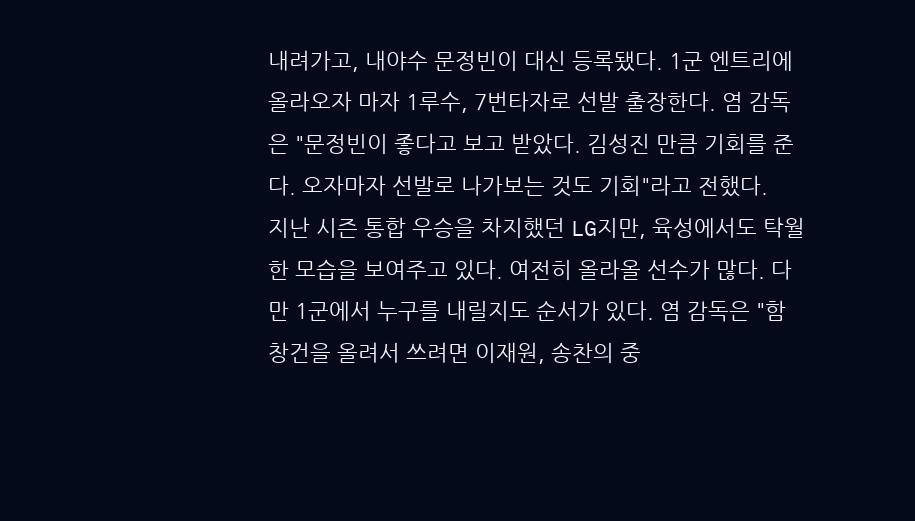내려가고, 내야수 문정빈이 대신 등록됐다. 1군 엔트리에 올라오자 마자 1루수, 7번타자로 선발 출장한다. 염 감독은 "문정빈이 좋다고 보고 받았다. 김성진 만큼 기회를 준다. 오자마자 선발로 나가보는 것도 기회"라고 전했다.
지난 시즌 통합 우승을 차지했던 LG지만, 육성에서도 탁월한 모습을 보여주고 있다. 여전히 올라올 선수가 많다. 다만 1군에서 누구를 내릴지도 순서가 있다. 염 감독은 "함창건을 올려서 쓰려면 이재원, 송찬의 중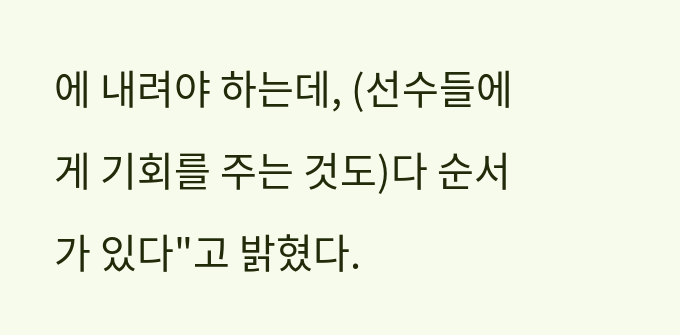에 내려야 하는데, (선수들에게 기회를 주는 것도)다 순서가 있다"고 밝혔다.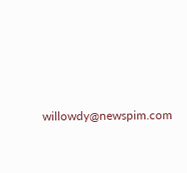willowdy@newspim.com